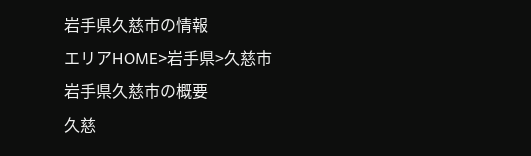岩手県久慈市の情報
エリアHOME>岩手県>久慈市
岩手県久慈市の概要
久慈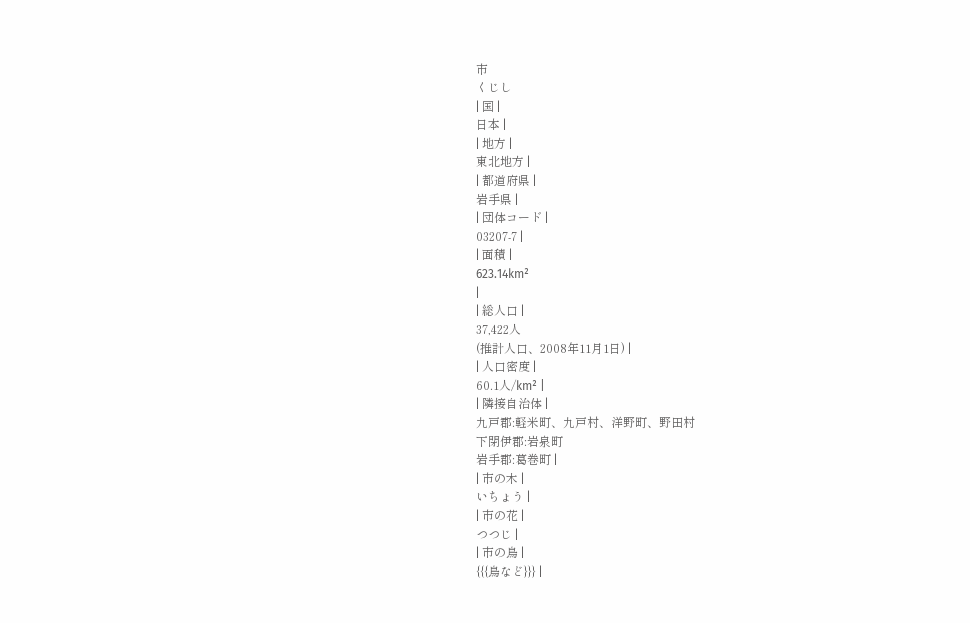市
くじし
| 国 |
日本 |
| 地方 |
東北地方 |
| 都道府県 |
岩手県 |
| 団体コード |
03207-7 |
| 面積 |
623.14km²
|
| 総人口 |
37,422人
(推計人口、2008年11月1日) |
| 人口密度 |
60.1人/km² |
| 隣接自治体 |
九戸郡:軽米町、九戸村、洋野町、野田村
下閉伊郡:岩泉町
岩手郡:葛巻町 |
| 市の木 |
いちょう |
| 市の花 |
つつじ |
| 市の鳥 |
{{{鳥など}}} |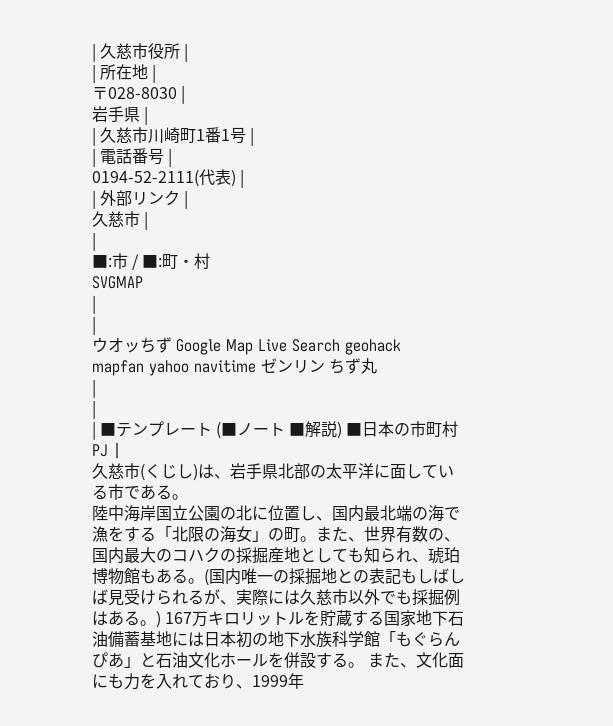| 久慈市役所 |
| 所在地 |
〒028-8030 |
岩手県 |
| 久慈市川崎町1番1号 |
| 電話番号 |
0194-52-2111(代表) |
| 外部リンク |
久慈市 |
|
■:市 / ■:町・村
SVGMAP
|
|
ウオッちず Google Map Live Search geohack
mapfan yahoo navitime ゼンリン ちず丸
|
|
| ■テンプレート (■ノート ■解説) ■日本の市町村PJ |
久慈市(くじし)は、岩手県北部の太平洋に面している市である。
陸中海岸国立公園の北に位置し、国内最北端の海で漁をする「北限の海女」の町。また、世界有数の、国内最大のコハクの採掘産地としても知られ、琥珀博物館もある。(国内唯一の採掘地との表記もしばしば見受けられるが、実際には久慈市以外でも採掘例はある。) 167万キロリットルを貯蔵する国家地下石油備蓄基地には日本初の地下水族科学館「もぐらんぴあ」と石油文化ホールを併設する。 また、文化面にも力を入れており、1999年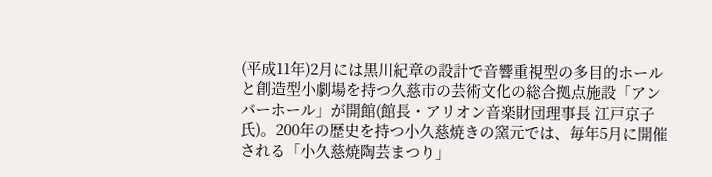(平成11年)2月には黒川紀章の設計で音響重視型の多目的ホールと創造型小劇場を持つ久慈市の芸術文化の総合拠点施設「アンバーホール」が開館(館長・アリオン音楽財団理事長 江戸京子氏)。200年の歴史を持つ小久慈焼きの窯元では、毎年5月に開催される「小久慈焼陶芸まつり」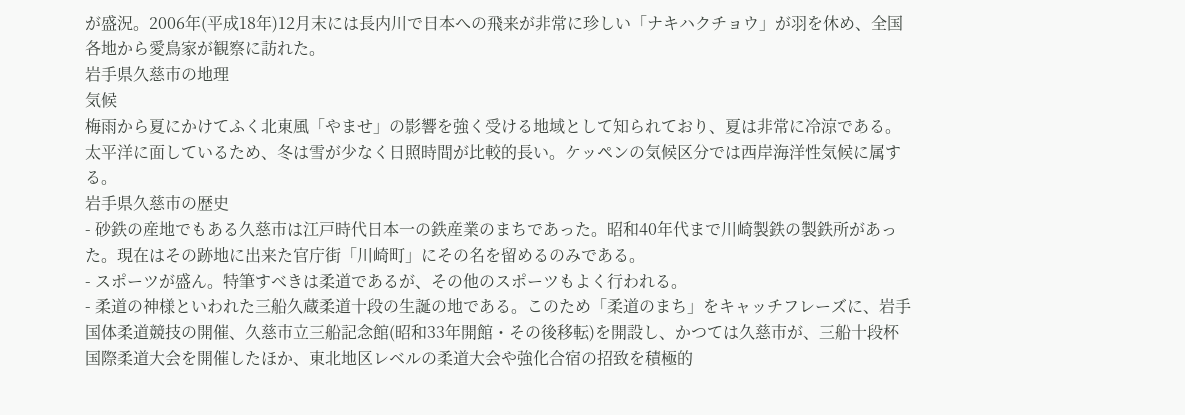が盛況。2006年(平成18年)12月末には長内川で日本への飛来が非常に珍しい「ナキハクチョウ」が羽を休め、全国各地から愛鳥家が観察に訪れた。
岩手県久慈市の地理
気候
梅雨から夏にかけてふく北東風「やませ」の影響を強く受ける地域として知られており、夏は非常に冷涼である。太平洋に面しているため、冬は雪が少なく日照時間が比較的長い。ケッペンの気候区分では西岸海洋性気候に属する。
岩手県久慈市の歴史
- 砂鉄の産地でもある久慈市は江戸時代日本一の鉄産業のまちであった。昭和40年代まで川崎製鉄の製鉄所があった。現在はその跡地に出来た官庁街「川崎町」にその名を留めるのみである。
- スポーツが盛ん。特筆すべきは柔道であるが、その他のスポーツもよく行われる。
- 柔道の神様といわれた三船久蔵柔道十段の生誕の地である。このため「柔道のまち」をキャッチフレーズに、岩手国体柔道競技の開催、久慈市立三船記念館(昭和33年開館・その後移転)を開設し、かつては久慈市が、三船十段杯国際柔道大会を開催したほか、東北地区レベルの柔道大会や強化合宿の招致を積極的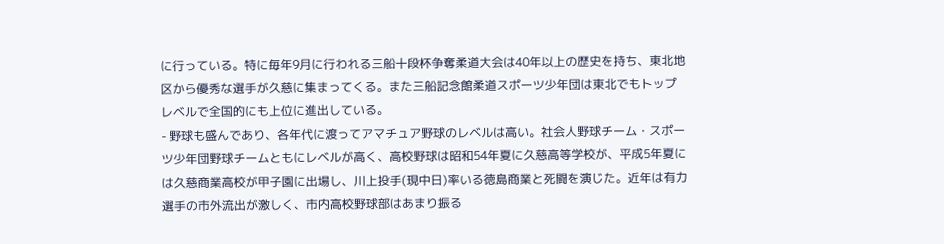に行っている。特に毎年9月に行われる三船十段杯争奪柔道大会は40年以上の歴史を持ち、東北地区から優秀な選手が久慈に集まってくる。また三船記念館柔道スポーツ少年団は東北でもトップレベルで全国的にも上位に進出している。
- 野球も盛んであり、各年代に渡ってアマチュア野球のレベルは高い。社会人野球チーム・スポーツ少年団野球チームともにレベルが高く、高校野球は昭和54年夏に久慈高等学校が、平成5年夏には久慈商業高校が甲子園に出場し、川上投手(現中日)率いる徳島商業と死闘を演じた。近年は有力選手の市外流出が激しく、市内高校野球部はあまり振る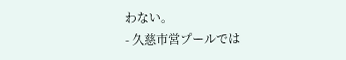わない。
- 久慈市営プールでは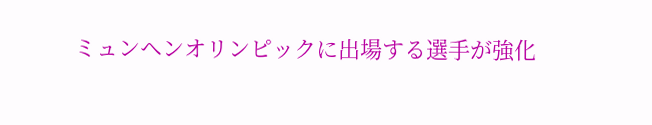ミュンヘンオリンピックに出場する選手が強化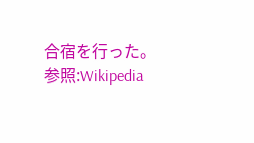合宿を行った。
参照:Wikipedia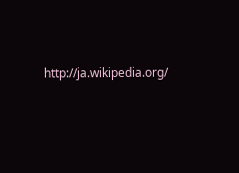http://ja.wikipedia.org/